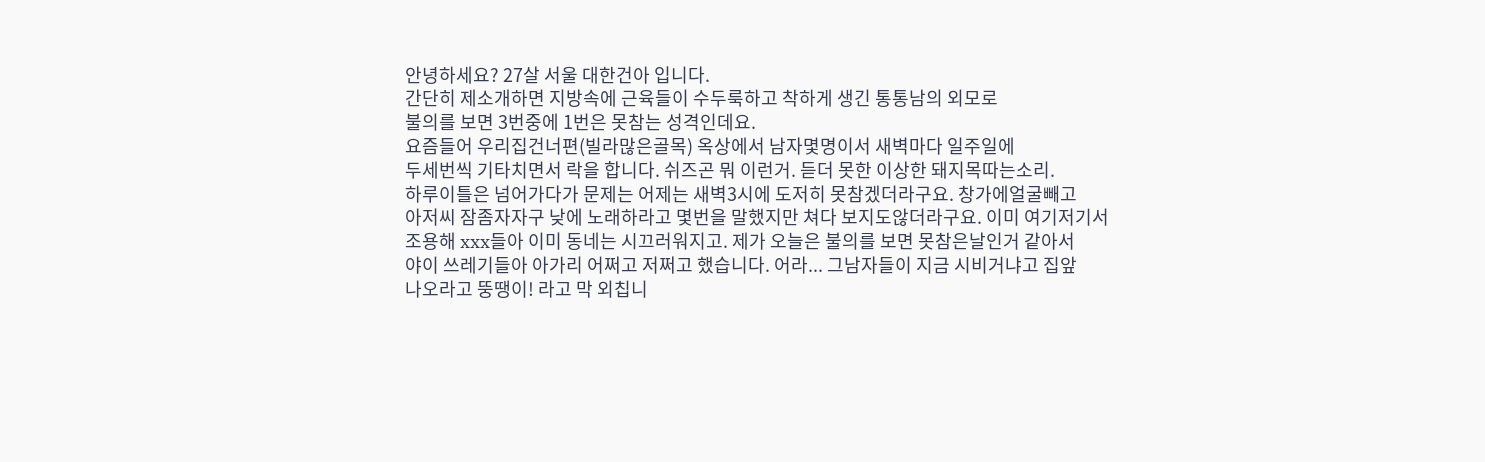안녕하세요? 27살 서울 대한건아 입니다.
간단히 제소개하면 지방속에 근육들이 수두룩하고 착하게 생긴 통통남의 외모로
불의를 보면 3번중에 1번은 못참는 성격인데요.
요즘들어 우리집건너편(빌라많은골목) 옥상에서 남자몇명이서 새벽마다 일주일에
두세번씩 기타치면서 락을 합니다. 쉬즈곤 뭐 이런거. 듣더 못한 이상한 돼지목따는소리.
하루이틀은 넘어가다가 문제는 어제는 새벽3시에 도저히 못참겠더라구요. 창가에얼굴빼고
아저씨 잠좀자자구 낮에 노래하라고 몇번을 말했지만 쳐다 보지도않더라구요. 이미 여기저기서
조용해 xxx들아 이미 동네는 시끄러워지고. 제가 오늘은 불의를 보면 못참은날인거 같아서
야이 쓰레기들아 아가리 어쩌고 저쩌고 했습니다. 어라... 그남자들이 지금 시비거냐고 집앞
나오라고 뚱땡이! 라고 막 외칩니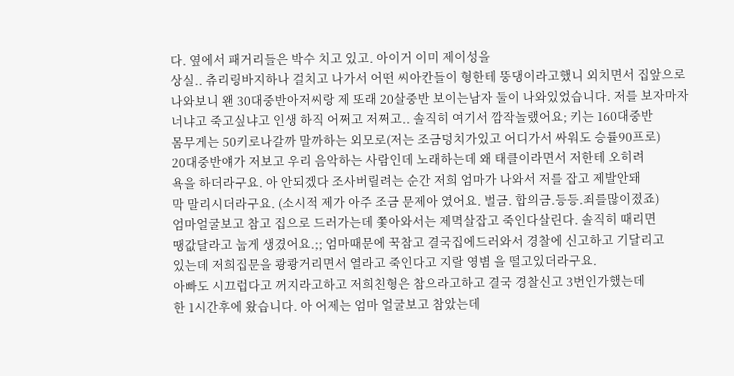다. 옆에서 패거리들은 박수 치고 있고. 아이거 이미 제이성을
상실.. 츄리링바지하나 걸치고 나가서 어떤 씨아칸들이 형한테 뚱댕이라고했니 외치면서 집앞으로
나와보니 왠 30대중반아저씨랑 제 또래 20살중반 보이는남자 둘이 나와있었습니다. 저를 보자마자
너냐고 죽고싶냐고 인생 하직 어쩌고 저쩌고.. 솔직히 여기서 깜작놀랬어요; 키는 160대중반
몸무게는 50키로나갈까 말까하는 외모로(저는 조금덩치가있고 어디가서 싸워도 승률90프로)
20대중반얘가 저보고 우리 음악하는 사람인데 노래하는데 왜 태클이라면서 저한테 오히려
욕을 하더라구요. 아 안되겠다 조사버릴려는 순간 저희 엄마가 나와서 저를 잡고 제발안돼
막 말리시더라구요. (소시적 제가 아주 조금 문제아 였어요. 벌금. 합의금.등등.죄를많이졌죠)
엄마얼굴보고 참고 집으로 드러가는데 쫓아와서는 제멱살잡고 죽인다살린다. 솔직히 때리면
땡값달라고 눕게 생겼어요.;; 엄마때문에 꾹참고 결국집에드러와서 경찰에 신고하고 기달리고
있는데 저희집문을 쾅쾅거리면서 열라고 죽인다고 지랄 영볌 을 떨고있더라구요.
아빠도 시끄럽다고 꺼지라고하고 저희친형은 참으라고하고 결국 경찰신고 3번인가했는데
한 1시간후에 왔습니다. 아 어제는 엄마 얼굴보고 참았는데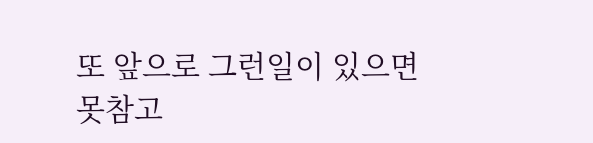또 앞으로 그런일이 있으면
못참고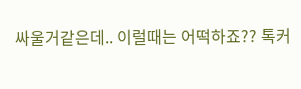싸울거같은데.. 이럴때는 어떡하죠?? 톡커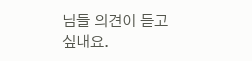님들 의견이 듣고싶내요.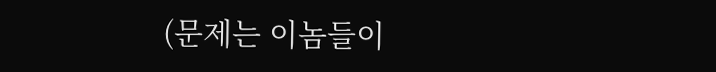(문제는 이놈들이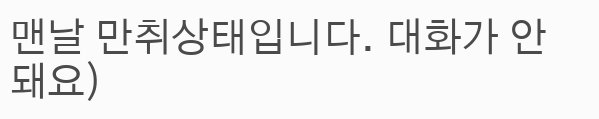맨날 만취상태입니다. 대화가 안돼요)